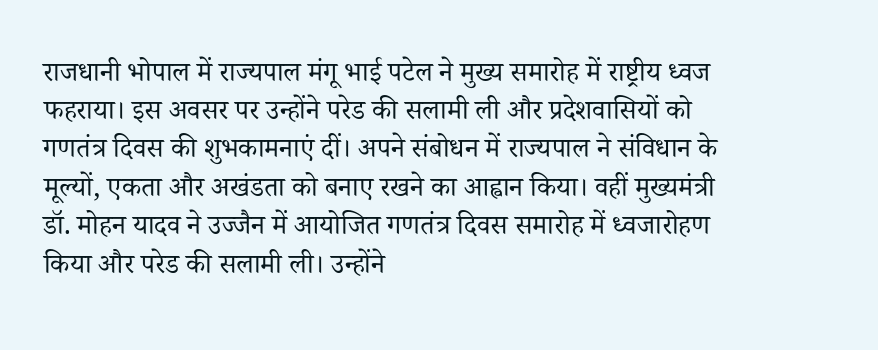राजधानी भोपाल में राज्यपाल मंगू भाई पटेल ने मुख्य समारोह में राष्ट्रीय ध्वज फहराया। इस अवसर पर उन्होंने परेड की सलामी ली और प्रदेशवासियों को गणतंत्र दिवस की शुभकामनाएं दीं। अपने संबोधन में राज्यपाल ने संविधान के मूल्यों, एकता और अखंडता को बनाए रखने का आह्वान किया। वहीं मुख्यमंत्री डॉ. मोहन यादव ने उज्जैन में आयोजित गणतंत्र दिवस समारोह में ध्वजारोहण किया और परेड की सलामी ली। उन्होंने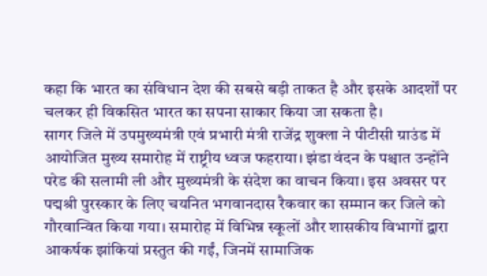कहा कि भारत का संविधान देश की सबसे बड़ी ताकत है और इसके आदर्शों पर चलकर ही विकसित भारत का सपना साकार किया जा सकता है।
सागर जिले में उपमुख्यमंत्री एवं प्रभारी मंत्री राजेंद्र शुक्ला ने पीटीसी ग्राउंड में आयोजित मुख्य समारोह में राष्ट्रीय ध्वज फहराया। झंडा वंदन के पश्चात उन्होंने परेड की सलामी ली और मुख्यमंत्री के संदेश का वाचन किया। इस अवसर पर पद्मश्री पुरस्कार के लिए चयनित भगवानदास रैकवार का सम्मान कर जिले को गौरवान्वित किया गया। समारोह में विभिन्न स्कूलों और शासकीय विभागों द्वारा आकर्षक झांकियां प्रस्तुत की गईं, जिनमें सामाजिक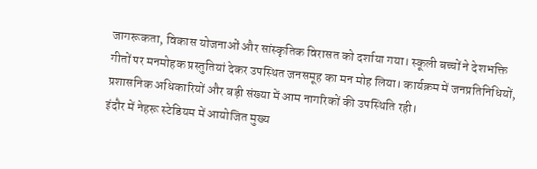जागरूकता, विकास योजनाओं और सांस्कृतिक विरासत को दर्शाया गया। स्कूली बच्चों ने देशभक्ति गीतों पर मनमोहक प्रस्तुतियां देकर उपस्थित जनसमूह का मन मोह लिया। कार्यक्रम में जनप्रतिनिधियों, प्रशासनिक अधिकारियों और बड़ी संख्या में आम नागरिकों की उपस्थिति रही।
इंदौर में नेहरू स्टेडियम में आयोजित मुख्य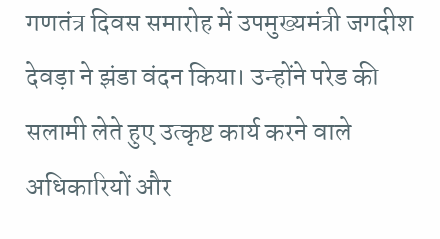गणतंत्र दिवस समारोह में उपमुख्यमंत्री जगदीश देवड़ा ने झंडा वंदन किया। उन्होंने परेड की सलामी लेते हुए उत्कृष्ट कार्य करने वाले अधिकारियों और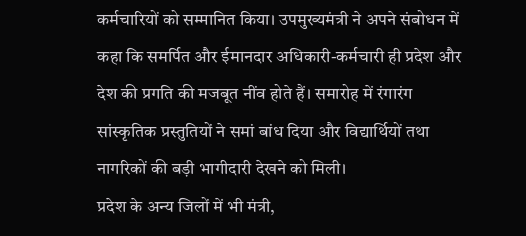कर्मचारियों को सम्मानित किया। उपमुख्यमंत्री ने अपने संबोधन में कहा कि समर्पित और ईमानदार अधिकारी-कर्मचारी ही प्रदेश और देश की प्रगति की मजबूत नींव होते हैं। समारोह में रंगारंग सांस्कृतिक प्रस्तुतियों ने समां बांध दिया और विद्यार्थियों तथा नागरिकों की बड़ी भागीदारी देखने को मिली।
प्रदेश के अन्य जिलों में भी मंत्री,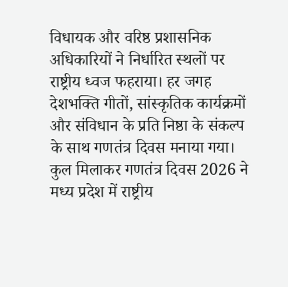विधायक और वरिष्ठ प्रशासनिक अधिकारियों ने निर्धारित स्थलों पर राष्ट्रीय ध्वज फहराया। हर जगह देशभक्ति गीतों, सांस्कृतिक कार्यक्रमों और संविधान के प्रति निष्ठा के संकल्प के साथ गणतंत्र दिवस मनाया गया। कुल मिलाकर गणतंत्र दिवस 2026 ने मध्य प्रदेश में राष्ट्रीय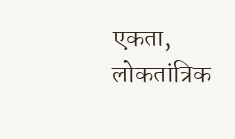एकता, लोकतांत्रिक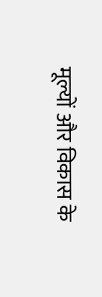मूल्यों और विकास के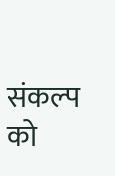संकल्प को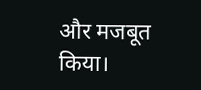और मजबूत किया।